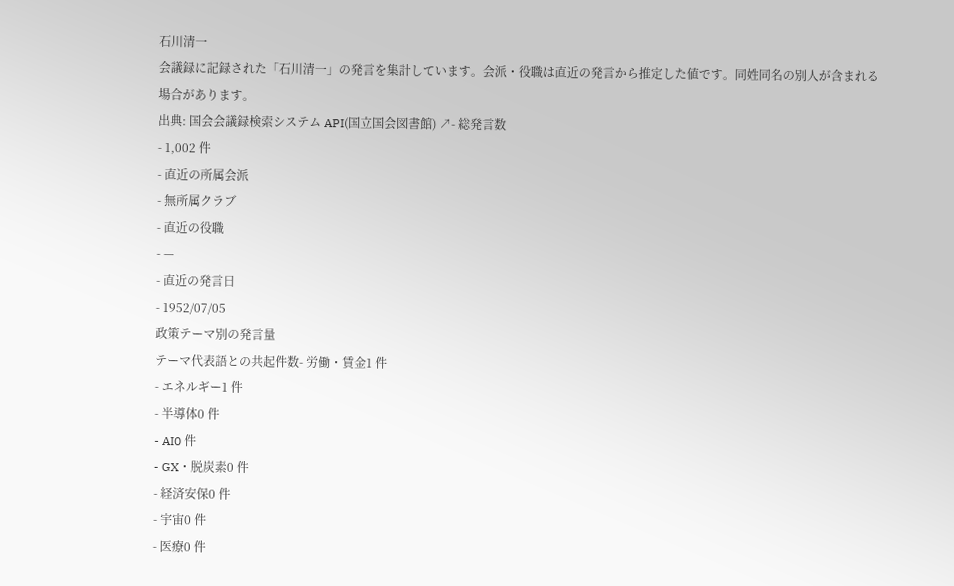石川清一
会議録に記録された「石川清一」の発言を集計しています。会派・役職は直近の発言から推定した値です。同姓同名の別人が含まれる場合があります。
出典: 国会会議録検索システム API(国立国会図書館) ↗- 総発言数
- 1,002 件
- 直近の所属会派
- 無所属クラブ
- 直近の役職
- —
- 直近の発言日
- 1952/07/05
政策テーマ別の発言量
テーマ代表語との共起件数- 労働・賃金1 件
- エネルギー1 件
- 半導体0 件
- AI0 件
- GX・脱炭素0 件
- 経済安保0 件
- 宇宙0 件
- 医療0 件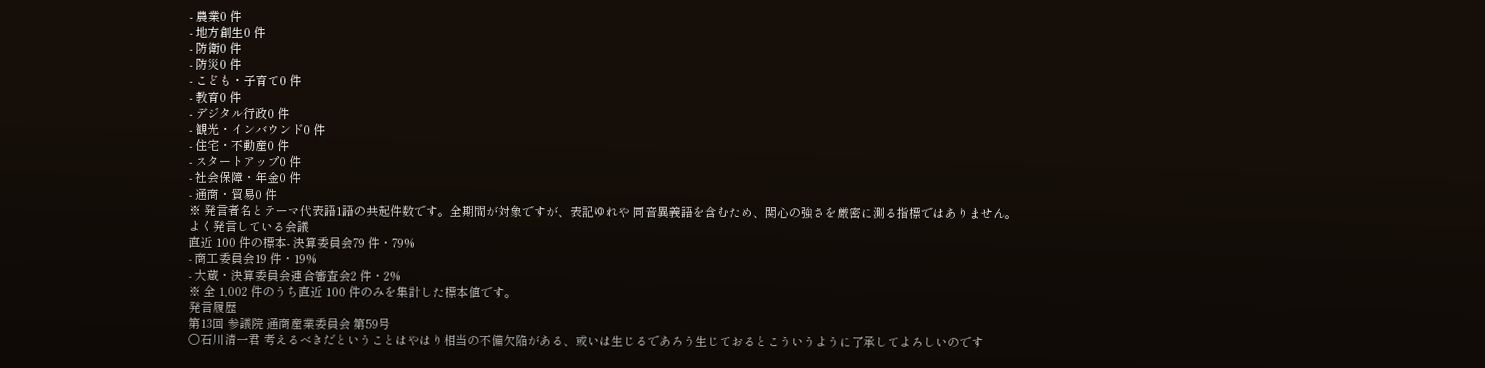- 農業0 件
- 地方創生0 件
- 防衛0 件
- 防災0 件
- こども・子育て0 件
- 教育0 件
- デジタル行政0 件
- 観光・インバウンド0 件
- 住宅・不動産0 件
- スタートアップ0 件
- 社会保障・年金0 件
- 通商・貿易0 件
※ 発言者名とテーマ代表語1語の共起件数です。全期間が対象ですが、表記ゆれや 同音異義語を含むため、関心の強さを厳密に測る指標ではありません。
よく発言している会議
直近 100 件の標本- 決算委員会79 件・79%
- 商工委員会19 件・19%
- 大蔵・決算委員会連合審査会2 件・2%
※ 全 1,002 件のうち直近 100 件のみを集計した標本値です。
発言履歴
第13回 参議院 通商産業委員会 第59号
○石川清一君 考えるべきだということはやはり相当の不備欠陥がある、或いは生じるであろう生じておるとこういうように了承してよろしいのです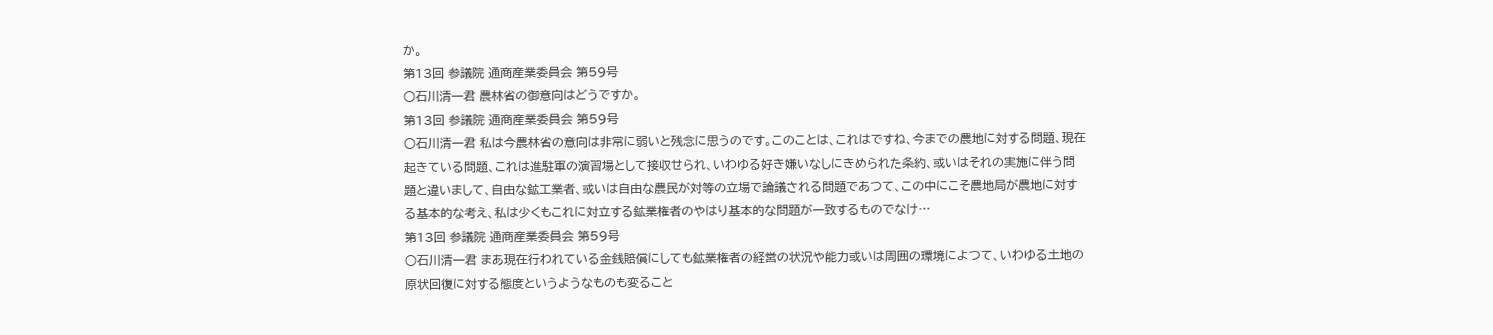か。
第13回 参議院 通商産業委員会 第59号
○石川清一君 農林省の御意向はどうですか。
第13回 参議院 通商産業委員会 第59号
○石川清一君 私は今農林省の意向は非常に弱いと残念に思うのです。このことは、これはですね、今までの農地に対する問題、現在起きている問題、これは進駐軍の演習場として接収せられ、いわゆる好き嫌いなしにきめられた条約、或いはそれの実施に伴う問題と違いまして、自由な鉱工業者、或いは自由な農民が対等の立場で論議される問題であつて、この中にこそ農地局が農地に対する基本的な考え、私は少くもこれに対立する鉱業権者のやはり基本的な問題が一致するものでなけ…
第13回 参議院 通商産業委員会 第59号
○石川清一君 まあ現在行われている金銭賠償にしても鉱業権者の経営の状況や能力或いは周囲の環境によつて、いわゆる土地の原状回復に対する態度というようなものも変ること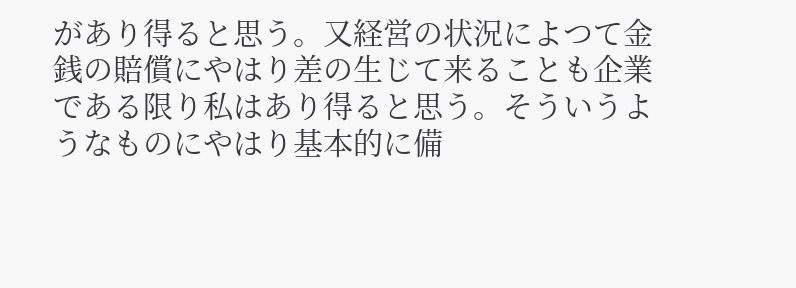があり得ると思う。又経営の状況によつて金銭の賠償にやはり差の生じて来ることも企業である限り私はあり得ると思う。そういうようなものにやはり基本的に備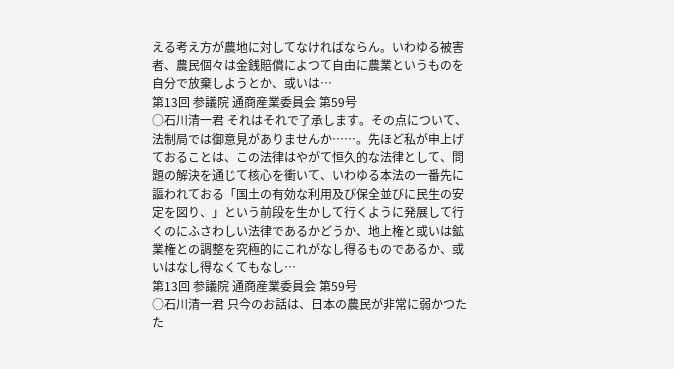える考え方が農地に対してなければならん。いわゆる被害者、農民個々は金銭賠償によつて自由に農業というものを自分で放棄しようとか、或いは…
第13回 参議院 通商産業委員会 第59号
○石川清一君 それはそれで了承します。その点について、法制局では御意見がありませんか……。先ほど私が申上げておることは、この法律はやがて恒久的な法律として、問題の解決を通じて核心を衝いて、いわゆる本法の一番先に謳われておる「国土の有効な利用及び保全並びに民生の安定を図り、」という前段を生かして行くように発展して行くのにふさわしい法律であるかどうか、地上権と或いは鉱業権との調整を究極的にこれがなし得るものであるか、或いはなし得なくてもなし…
第13回 参議院 通商産業委員会 第59号
○石川清一君 只今のお話は、日本の農民が非常に弱かつたた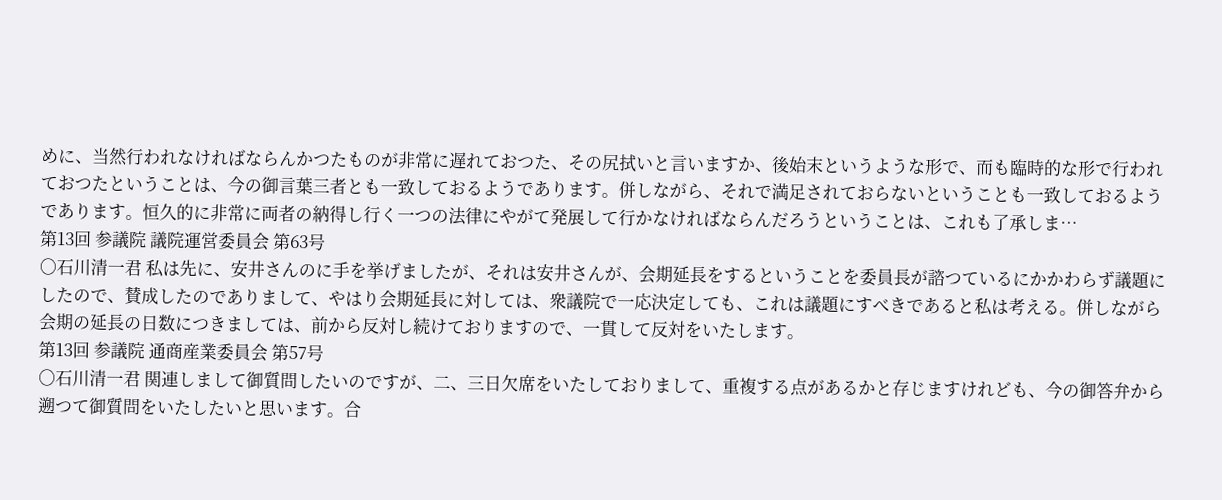めに、当然行われなければならんかつたものが非常に遅れておつた、その尻拭いと言いますか、後始末というような形で、而も臨時的な形で行われておつたということは、今の御言葉三者とも一致しておるようであります。併しながら、それで満足されておらないということも一致しておるようであります。恒久的に非常に両者の納得し行く一つの法律にやがて発展して行かなければならんだろうということは、これも了承しま…
第13回 参議院 議院運営委員会 第63号
○石川清一君 私は先に、安井さんのに手を挙げましたが、それは安井さんが、会期延長をするということを委員長が諮つているにかかわらず議題にしたので、賛成したのでありまして、やはり会期延長に対しては、衆議院で一応決定しても、これは議題にすべきであると私は考える。併しながら会期の延長の日数につきましては、前から反対し続けておりますので、一貫して反対をいたします。
第13回 参議院 通商産業委員会 第57号
○石川清一君 関連しまして御質問したいのですが、二、三日欠席をいたしておりまして、重複する点があるかと存じますけれども、今の御答弁から遡つて御質問をいたしたいと思います。合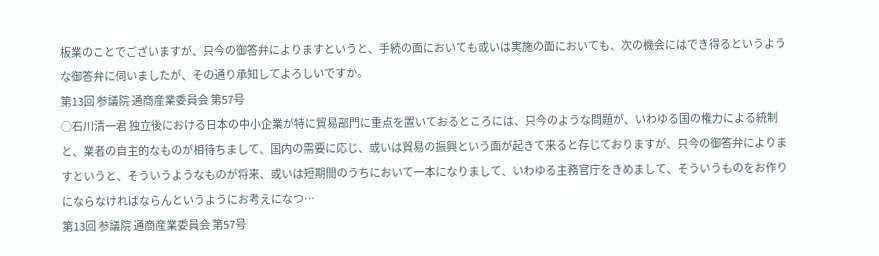板業のことでございますが、只今の御答弁によりますというと、手続の面においても或いは実施の面においても、次の機会にはでき得るというような御答弁に伺いましたが、その通り承知してよろしいですか。
第13回 参議院 通商産業委員会 第57号
○石川清一君 独立後における日本の中小企業が特に貿易部門に重点を置いておるところには、只今のような問題が、いわゆる国の権力による統制と、業者の自主的なものが相待ちまして、国内の需要に応じ、或いは貿易の振興という面が起きて来ると存じておりますが、只今の御答弁によりますというと、そういうようなものが将来、或いは短期間のうちにおいて一本になりまして、いわゆる主務官庁をきめまして、そういうものをお作りにならなければならんというようにお考えになつ…
第13回 参議院 通商産業委員会 第57号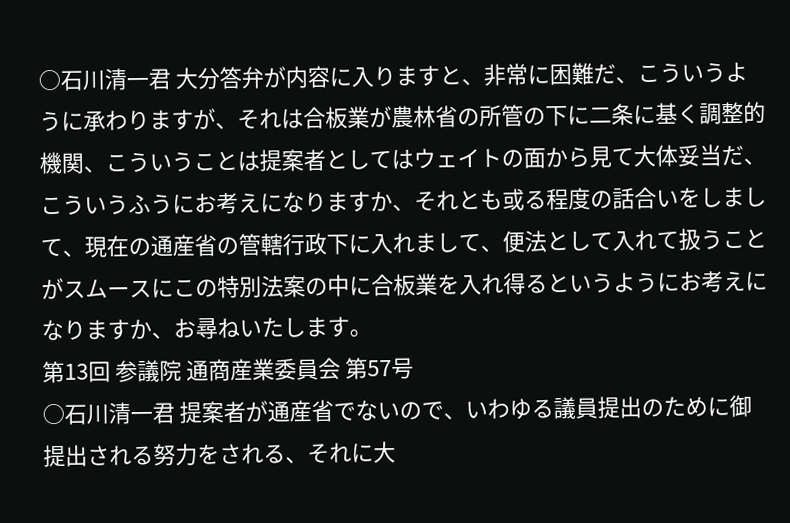○石川清一君 大分答弁が内容に入りますと、非常に困難だ、こういうように承わりますが、それは合板業が農林省の所管の下に二条に基く調整的機関、こういうことは提案者としてはウェイトの面から見て大体妥当だ、こういうふうにお考えになりますか、それとも或る程度の話合いをしまして、現在の通産省の管轄行政下に入れまして、便法として入れて扱うことがスムースにこの特別法案の中に合板業を入れ得るというようにお考えになりますか、お尋ねいたします。
第13回 参議院 通商産業委員会 第57号
○石川清一君 提案者が通産省でないので、いわゆる議員提出のために御提出される努力をされる、それに大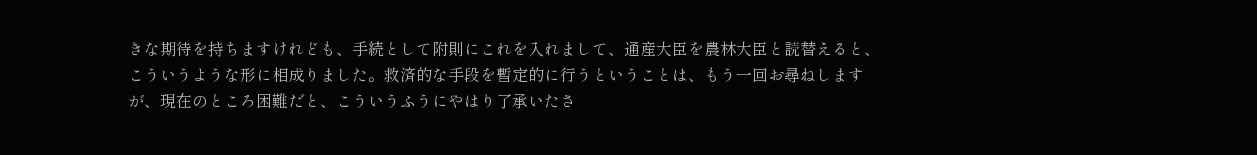きな期待を持ちますけれども、手続として附則にこれを入れまして、通産大臣を農林大臣と読替えると、こういうような形に相成りました。救済的な手段を暫定的に行うということは、もう一回お尋ねしますが、現在のところ困難だと、こういうふうにやはり了承いたさ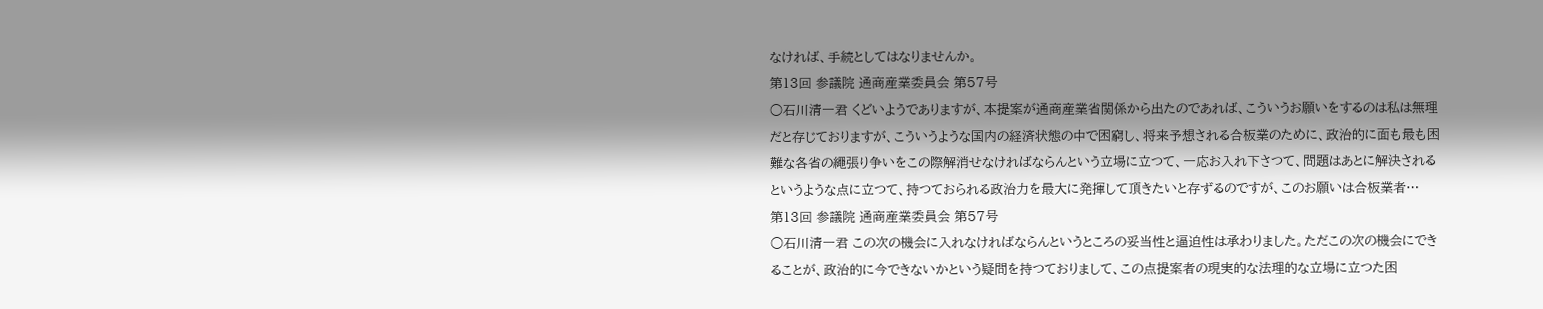なければ、手続としてはなりませんか。
第13回 参議院 通商産業委員会 第57号
○石川清一君 くどいようでありますが、本提案が通商産業省関係から出たのであれば、こういうお願いをするのは私は無理だと存じておりますが、こういうような国内の経済状態の中で困窮し、将来予想される合板業のために、政治的に面も最も困難な各省の繩張り争いをこの際解消せなければならんという立場に立つて、一応お入れ下さつて、問題はあとに解決されるというような点に立つて、持つておられる政治力を最大に発揮して頂きたいと存ずるのですが、このお願いは合板業者…
第13回 参議院 通商産業委員会 第57号
○石川清一君 この次の機会に入れなければならんというところの妥当性と逼迫性は承わりました。ただこの次の機会にできることが、政治的に今できないかという疑問を持つておりまして、この点提案者の現実的な法理的な立場に立つた困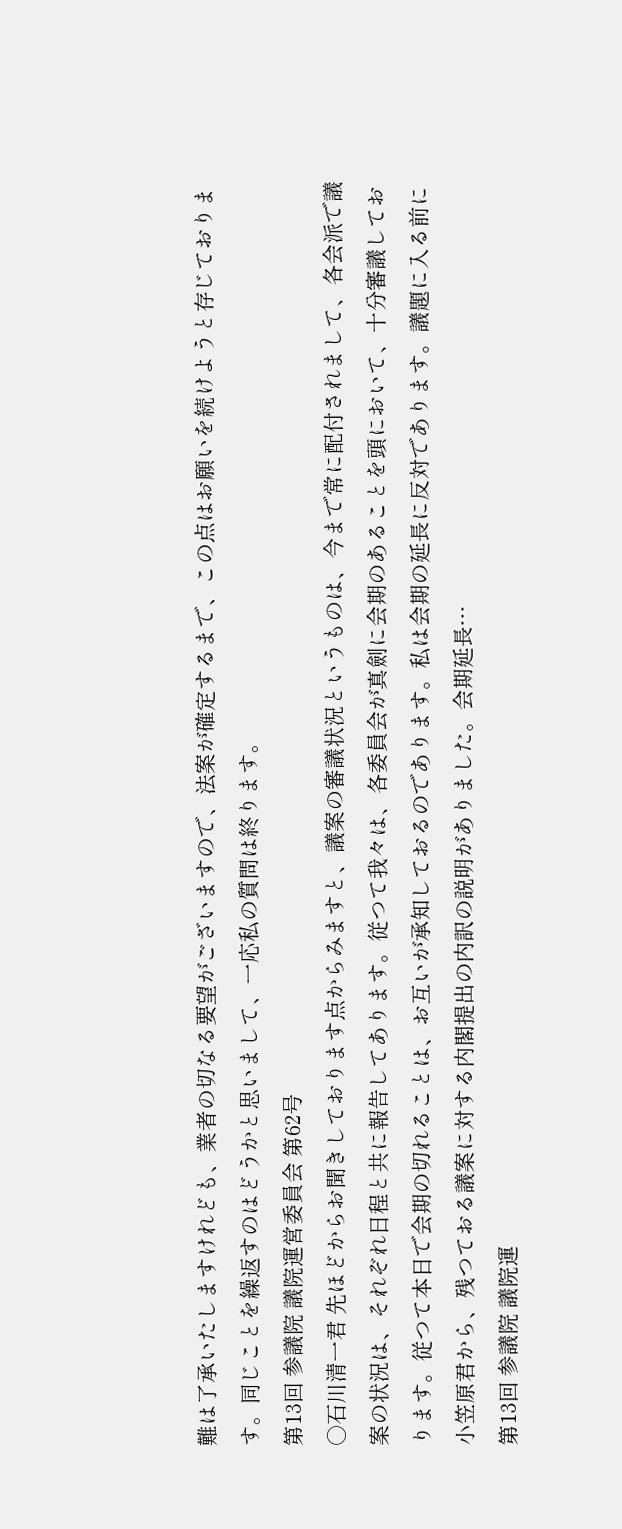難は了承いたしますけれども、業者の切なる要望がございますので、法案が確定するまで、この点はお願いを続けようと存じております。同じことを繰返すのはどうかと思いまして、一応私の質問は終ります。
第13回 参議院 議院運営委員会 第62号
○石川清一君 先ほどからお聞きしております点からみますと、議案の審議状況というものは、今まで常に配付されまして、各会派で議案の状況は、それぞれ日程と共に報告してあります。従つて我々は、各委員会が真劍に会期のあることを頭において、十分審議しております。従つて本日で会期の切れることは、お互いが承知しておるのであります。私は会期の延長に反対であります。議題に入る前に小笠原君から、残つておる議案に対する内閣提出の内訳の説明がありました。会期延長…
第13回 参議院 議院運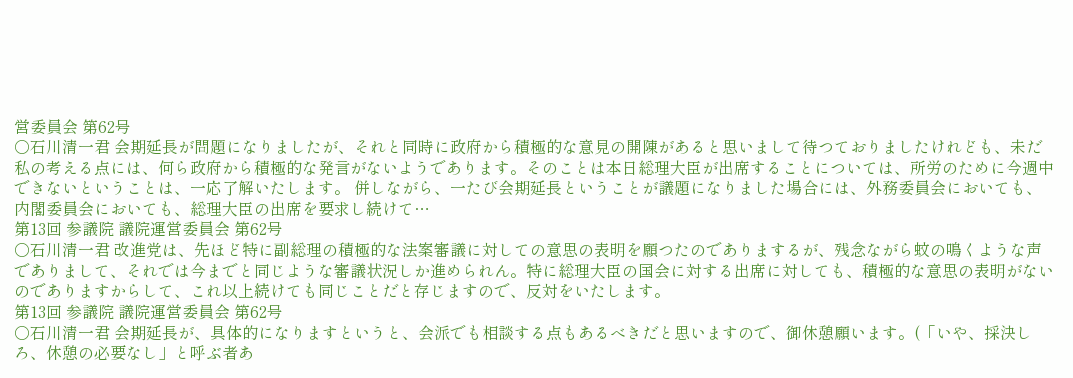営委員会 第62号
○石川清一君 会期延長が問題になりましたが、それと同時に政府から積極的な意見の開陳があると思いまして待つておりましたけれども、未だ私の考える点には、何ら政府から積極的な発言がないようであります。そのことは本日総理大臣が出席することについては、所労のために今週中できないということは、一応了解いたします。 併しながら、一たび会期延長ということが議題になりました場合には、外務委員会においても、内閣委員会においても、総理大臣の出席を要求し続けて…
第13回 参議院 議院運営委員会 第62号
○石川清一君 改進党は、先ほど特に副総理の積極的な法案審議に対しての意思の表明を願つたのでありまするが、残念ながら蚊の鳴くような声でありまして、それでは今までと同じような審議状況しか進められん。特に総理大臣の国会に対する出席に対しても、積極的な意思の表明がないのでありますからして、これ以上続けても同じことだと存じますので、反対をいたします。
第13回 参議院 議院運営委員会 第62号
○石川清一君 会期延長が、具体的になりますというと、会派でも相談する点もあるべきだと思いますので、御休憩願います。(「いや、採決しろ、休憩の必要なし」と呼ぶ者あ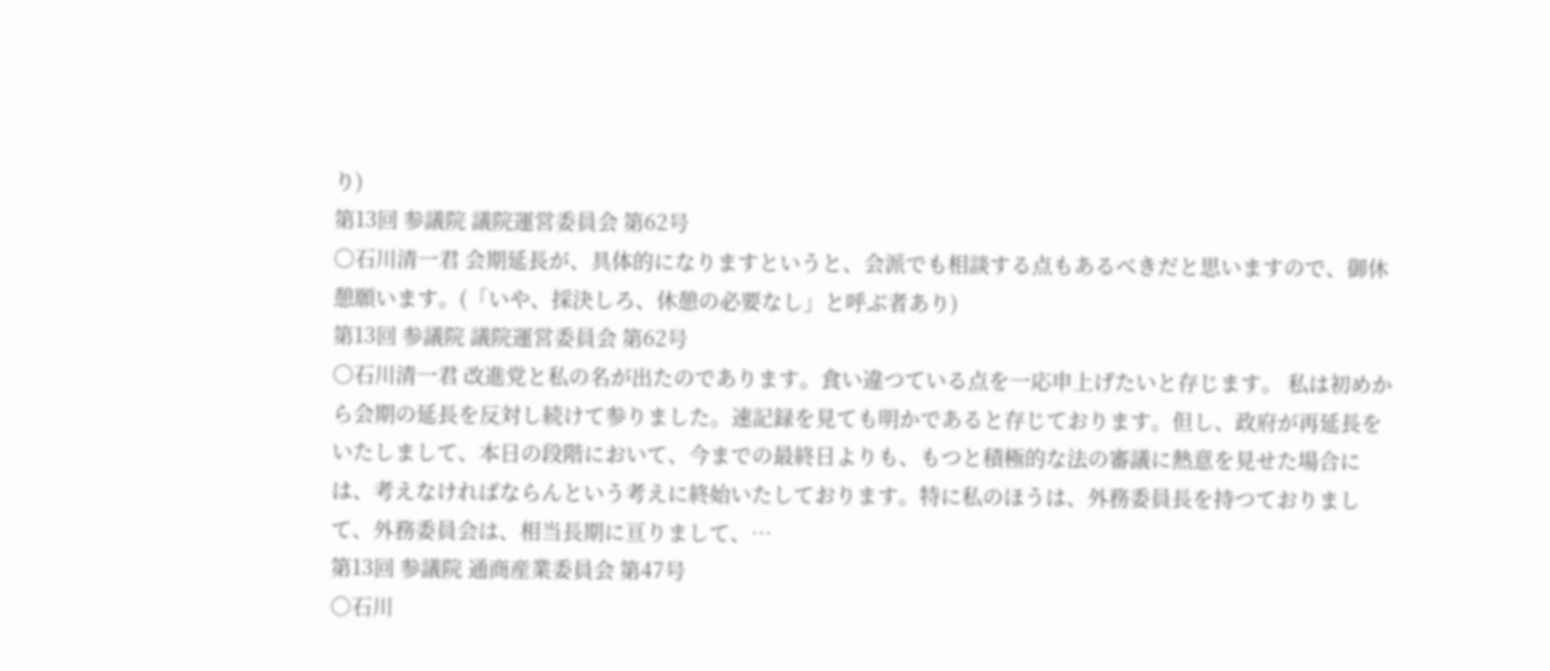り)
第13回 参議院 議院運営委員会 第62号
○石川清一君 会期延長が、具体的になりますというと、会派でも相談する点もあるべきだと思いますので、御休憩願います。(「いや、採決しろ、休憩の必要なし」と呼ぶ者あり)
第13回 参議院 議院運営委員会 第62号
○石川清一君 改進党と私の名が出たのであります。食い違つている点を一応申上げたいと存じます。 私は初めから会期の延長を反対し続けて参りました。速記録を見ても明かであると存じております。但し、政府が再延長をいたしまして、本日の段階において、今までの最終日よりも、もつと積極的な法の審議に熱意を見せた場合には、考えなければならんという考えに終始いたしております。特に私のほうは、外務委員長を持つておりまして、外務委員会は、相当長期に亘りまして、…
第13回 参議院 通商産業委員会 第47号
○石川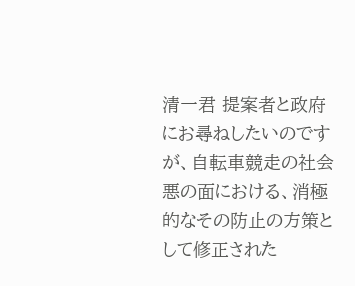清一君 提案者と政府にお尋ねしたいのですが、自転車競走の社会悪の面における、消極的なその防止の方策として修正された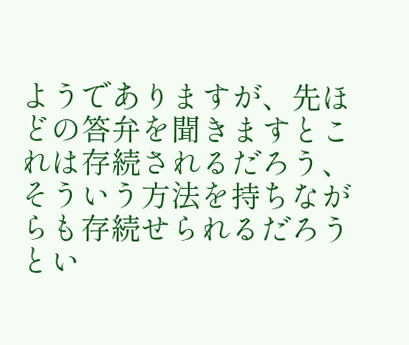ようでありますが、先ほどの答弁を聞きますとこれは存続されるだろう、そういう方法を持ちながらも存続せられるだろうとい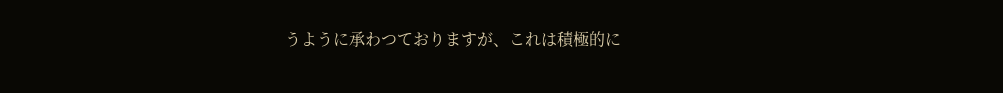うように承わつておりますが、これは積極的に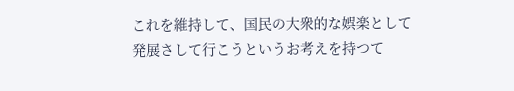これを維持して、国民の大衆的な娯楽として発展さして行こうというお考えを持つて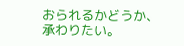おられるかどうか、承わりたい。